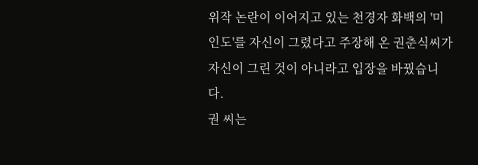위작 논란이 이어지고 있는 천경자 화백의 '미인도'를 자신이 그렸다고 주장해 온 권춘식씨가 자신이 그린 것이 아니라고 입장을 바꿨습니다.
권 씨는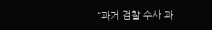"과거 검찰 수사 과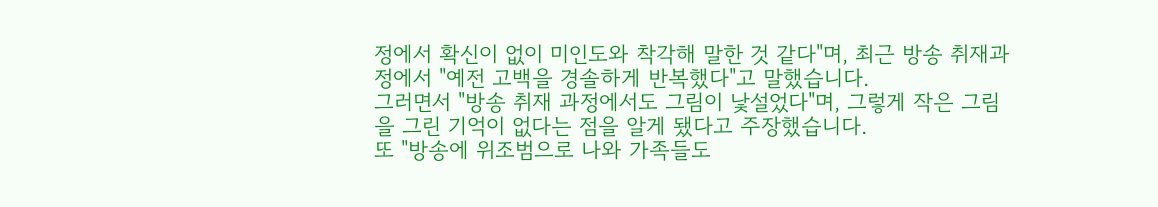정에서 확신이 없이 미인도와 착각해 말한 것 같다"며, 최근 방송 취재과정에서 "예전 고백을 경솔하게 반복했다"고 말했습니다.
그러면서 "방송 취재 과정에서도 그림이 낯설었다"며, 그렇게 작은 그림을 그린 기억이 없다는 점을 알게 됐다고 주장했습니다.
또 "방송에 위조범으로 나와 가족들도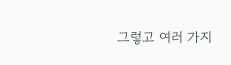그렇고 여러 가지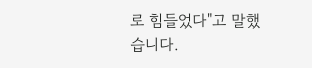로 힘들었다"고 말했습니다.